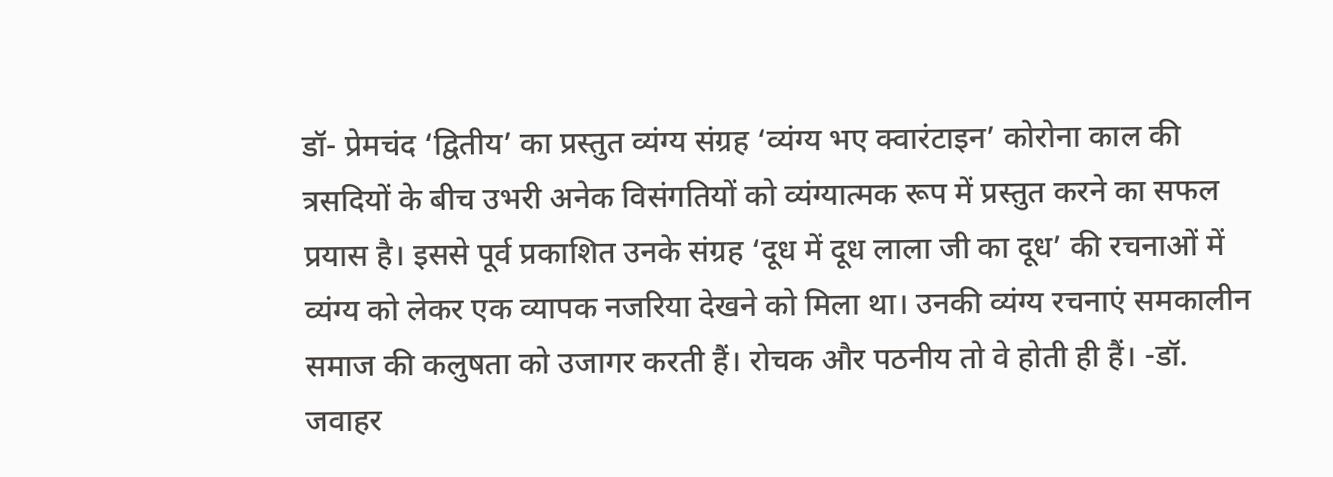डॉ- प्रेमचंद ‘द्वितीय’ का प्रस्तुत व्यंग्य संग्रह ‘व्यंग्य भए क्वारंटाइन’ कोरोना काल की त्रसदियों के बीच उभरी अनेक विसंगतियों को व्यंग्यात्मक रूप में प्रस्तुत करने का सफल प्रयास है। इससे पूर्व प्रकाशित उनके संग्रह ‘दूध में दूध लाला जी का दूध’ की रचनाओं में व्यंग्य को लेकर एक व्यापक नजरिया देखने को मिला था। उनकी व्यंग्य रचनाएं समकालीन समाज की कलुषता को उजागर करती हैं। रोचक और पठनीय तो वे होती ही हैं। -डॉ. जवाहर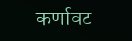कर्णावट